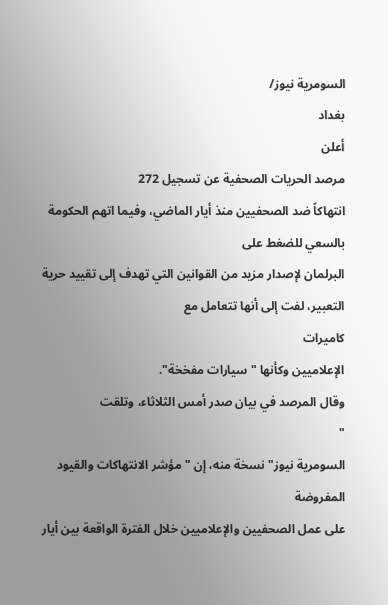السومرية نيوز/
بغداد
أعلن
مرصد الحريات الصحفية عن تسجيل 272
انتهاكاً ضد الصحفيين منذ أيار الماضي، وفيما اتهم الحكومة بالسعي للضغط على
البرلمان لإصدار مزيد من القوانين التي تهدف إلى تقييد حرية التعبير، لفت إلى أنها تتعامل مع
كاميرات
الإعلاميين وكأنها "سيارات مفخخة".
وقال المرصد في بيان صدر أمس الثلاثاء، وتلقت
"
السومرية نيوز" نسخة منه، إن "مؤشر الانتهاكات والقيود المفروضة
على عمل الصحفيين والإعلاميين خلال الفترة الواقعة بين أيار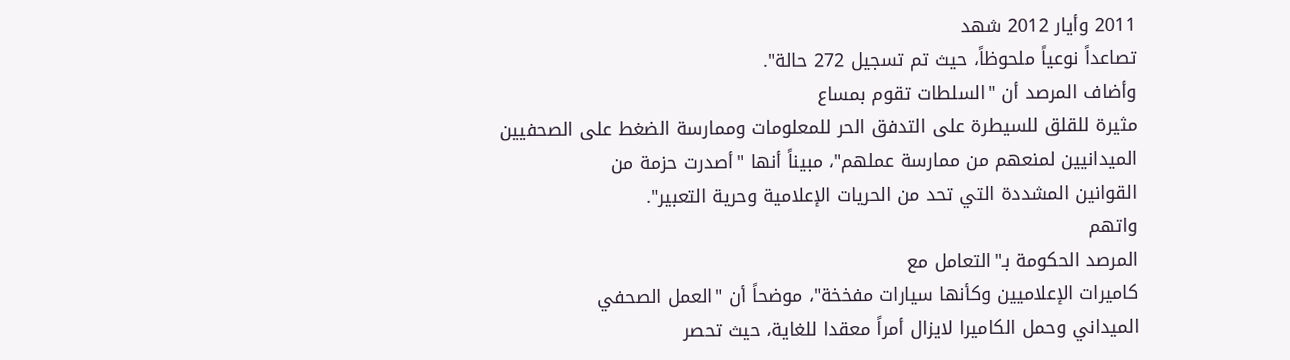2011 وأيار 2012 شهد
تصاعداً نوعياً ملحوظاً، حيث تم تسجيل 272 حالة".
وأضاف المرصد أن "السلطات تقوم بمساع
مثيرة للقلق للسيطرة على التدفق الحر للمعلومات وممارسة الضغط على الصحفيين
الميدانيين لمنعهم من ممارسة عملهم"، مبيناً أنها "أصدرت حزمة من
القوانين المشددة التي تحد من الحريات الإعلامية وحرية التعبير".
واتهم
المرصد الحكومة بـ"التعامل مع
كاميرات الإعلاميين وكأنها سيارات مفخخة"، موضحاً أن "العمل الصحفي
الميداني وحمل الكاميرا لايزال أمراً معقدا للغاية، حيث تحصر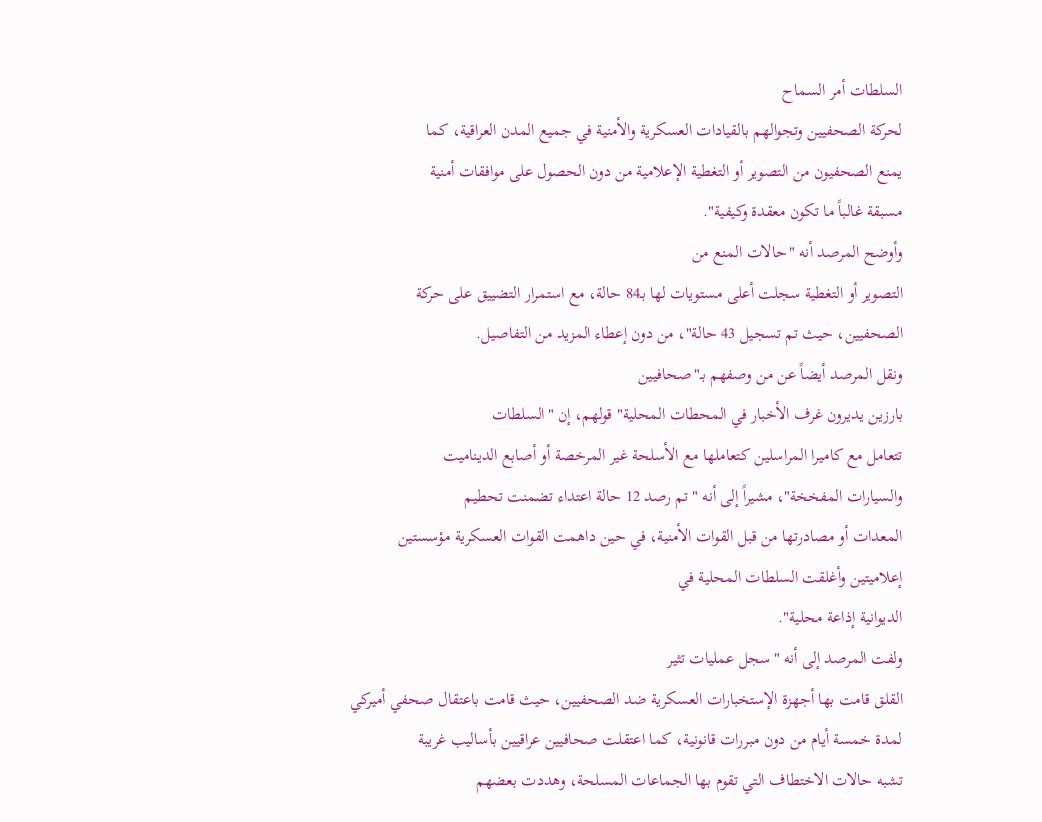السلطات أمر السماح
لحركة الصحفيين وتجوالهم بالقيادات العسكرية والأمنية في جميع المدن العراقية، كما
يمنع الصحفيون من التصوير أو التغطية الإعلامية من دون الحصول على موافقات أمنية
مسبقة غالباً ما تكون معقدة وكيفية".
وأوضح المرصد أنه "حالات المنع من
التصوير أو التغطية سجلت أعلى مستويات لها بـ84 حالة، مع استمرار التضييق على حركة
الصحفيين، حيث تم تسجيل 43 حالة"، من دون إعطاء المزيد من التفاصيل.
ونقل المرصد أيضاً عن من وصفهم بـ"صحافيين
بارزين يديرون غرف الأخبار في المحطات المحلية" قولهم، إن "السلطات
تتعامل مع كاميرا المراسلين كتعاملها مع الأسلحة غير المرخصة أو أصابع الديناميت
والسيارات المفخخة"، مشيراً إلى أنه "تم رصد 12 حالة اعتداء تضمنت تحطيم
المعدات أو مصادرتها من قبل القوات الأمنية، في حين داهمت القوات العسكرية مؤسستين
إعلاميتين وأغلقت السلطات المحلية في
الديوانية إذاعة محلية".
ولفت المرصد إلى أنه "سجل عمليات تثير
القلق قامت بها أجهزة الإستخبارات العسكرية ضد الصحفيين، حيث قامت باعتقال صحفي أميركي
لمدة خمسة أيام من دون مبررات قانونية، كما اعتقلت صحافيين عراقيين بأساليب غريبة
تشبه حالات الاختطاف التي تقوم بها الجماعات المسلحة، وهددت بعضهم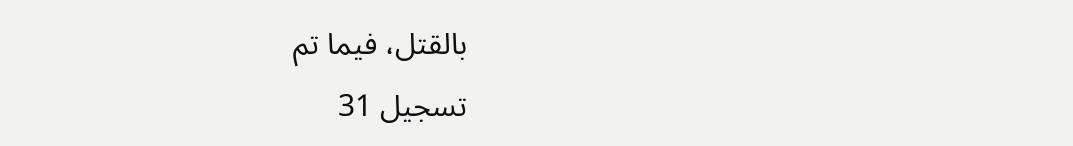بالقتل، فيما تم
تسجيل 31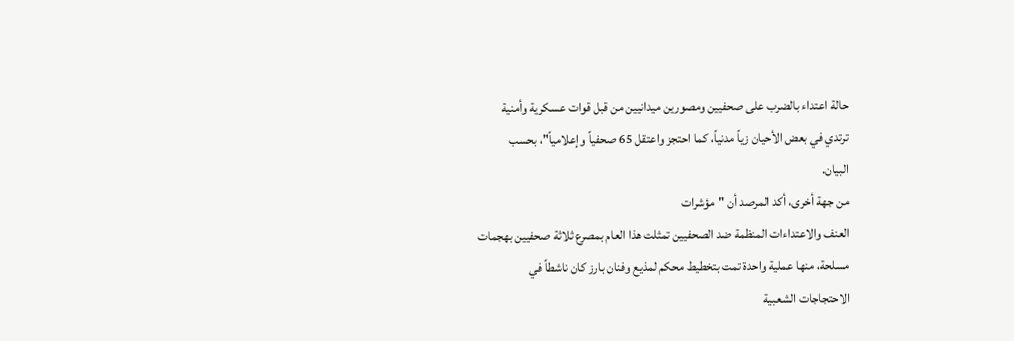حالة اعتداء بالضرب على صحفيين ومصورين ميدانيين من قبل قوات عسكرية وأمنية
ترتدي في بعض الأحيان زياً مدنياً، كما احتجز واعتقل 65 صحفياً وإعلامياً"، بحسب
البيان.
من جهة أخرى، أكد المرصد أن "مؤشرات
العنف والاعتداءات المنظمة ضد الصحفيين تمثلت هذا العام بمصرع ثلاثة صحفيين بهجمات
مسلحة، منها عملية واحدة تمت بتخطيط محكم لمذيع وفنان بارز كان ناشطاً في
الاحتجاجات الشعبية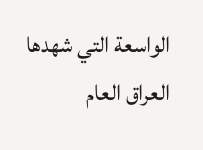الواسعة التي شهدها
العراق العام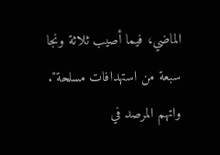الماضي، فيما أصيب ثلاثة ونجا
سبعة من استهدافات مسلحة".
واتهم المرصد في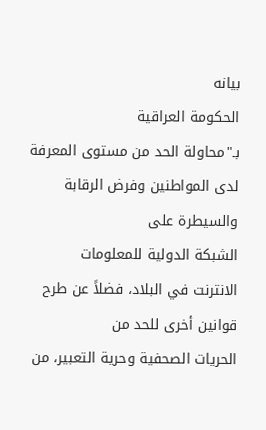بيانه
الحكومة العراقية
بـ"محاولة الحد من مستوى المعرفة لدى المواطنين وفرض الرقابة والسيطرة على
الشبكة الدولية للمعلومات
الانترنت في البلاد، فضلاً عن طرح قوانين أخرى للحد من
الحريات الصحفية وحرية التعبير، من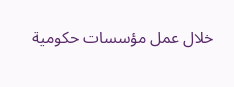خلال عمل مؤسسات حكومية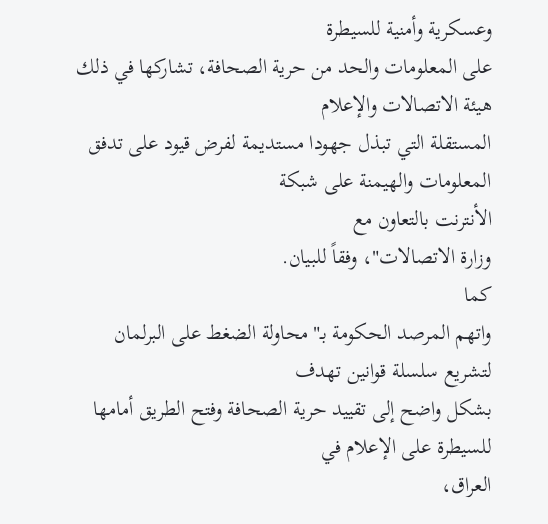وعسكرية وأمنية للسيطرة
على المعلومات والحد من حرية الصحافة، تشاركها في ذلك
هيئة الاتصالات والإعلام
المستقلة التي تبذل جهودا مستديمة لفرض قيود على تدفق المعلومات والهيمنة على شبكة
الأنترنت بالتعاون مع
وزارة الاتصالات"، وفقاً للبيان.
كما
واتهم المرصد الحكومة بـ"محاولة الضغط على البرلمان لتشريع سلسلة قوانين تهدف
بشكل واضح إلى تقييد حرية الصحافة وفتح الطريق أمامها للسيطرة على الإعلام في
العراق،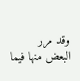وقد مرر البعض منها فيما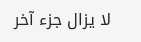لا يزال جزء آخر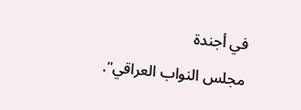في أجندة
مجلس النواب العراقي".